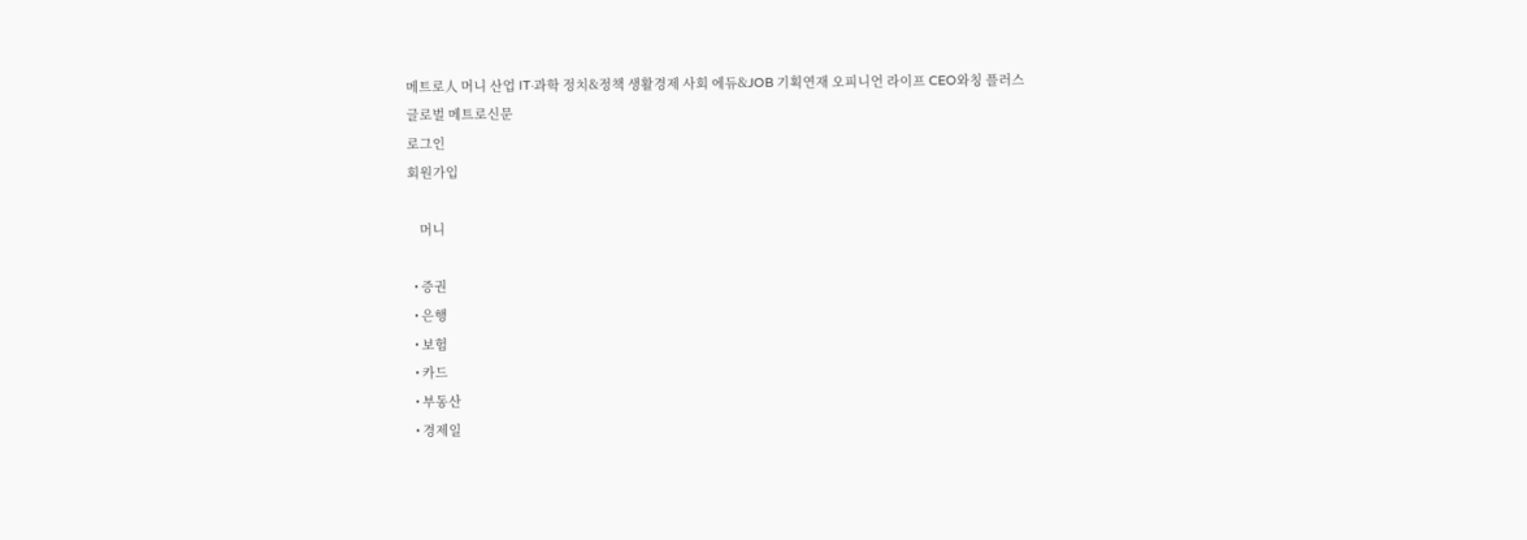메트로人 머니 산업 IT·과학 정치&정책 생활경제 사회 에듀&JOB 기획연재 오피니언 라이프 CEO와칭 플러스
글로벌 메트로신문
로그인
회원가입

    머니

  • 증권
  • 은행
  • 보험
  • 카드
  • 부동산
  • 경제일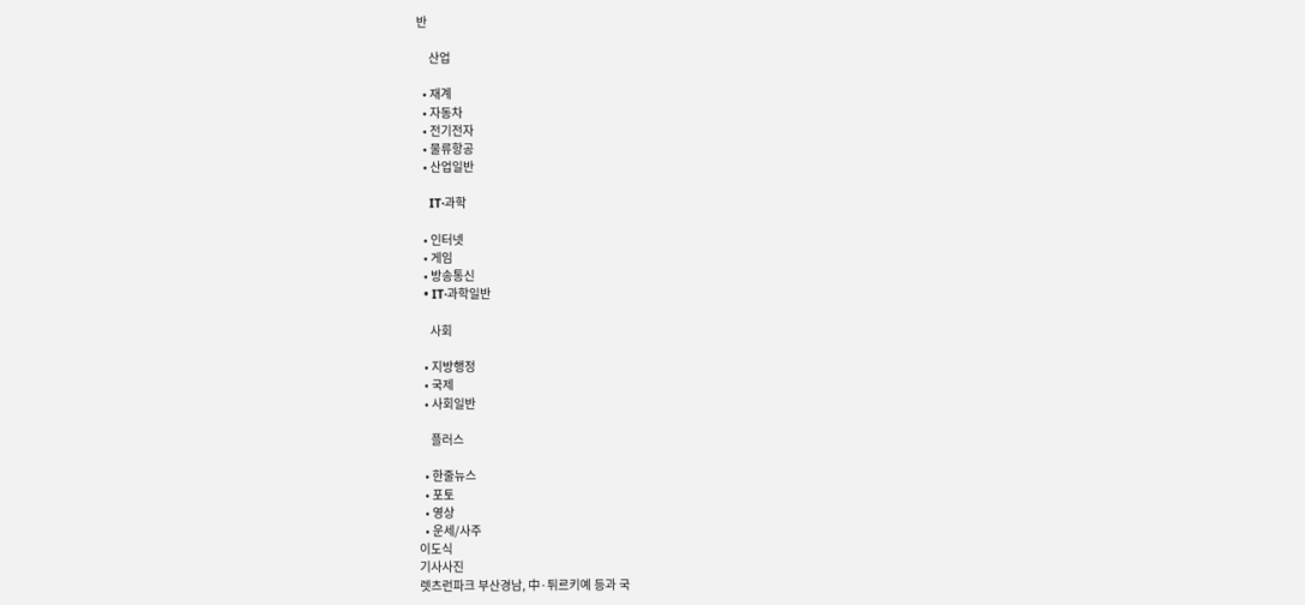반

    산업

  • 재계
  • 자동차
  • 전기전자
  • 물류항공
  • 산업일반

    IT·과학

  • 인터넷
  • 게임
  • 방송통신
  • IT·과학일반

    사회

  • 지방행정
  • 국제
  • 사회일반

    플러스

  • 한줄뉴스
  • 포토
  • 영상
  • 운세/사주
이도식
기사사진
렛츠런파크 부산경남, 中·튀르키예 등과 국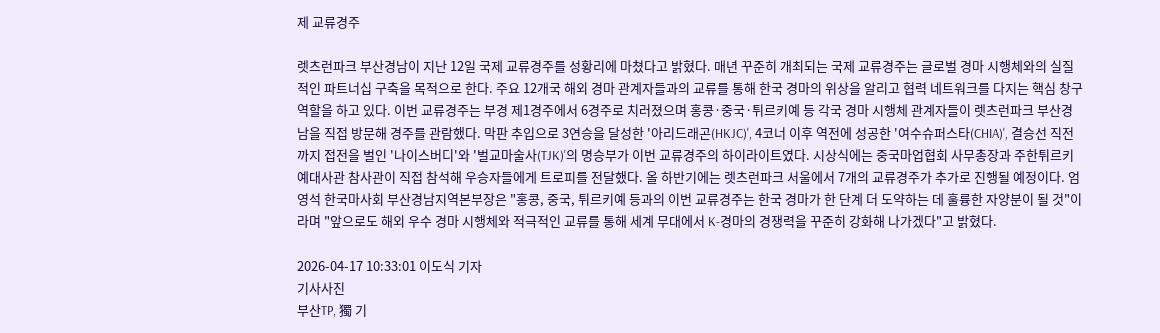제 교류경주

렛츠런파크 부산경남이 지난 12일 국제 교류경주를 성황리에 마쳤다고 밝혔다. 매년 꾸준히 개최되는 국제 교류경주는 글로벌 경마 시행체와의 실질적인 파트너십 구축을 목적으로 한다. 주요 12개국 해외 경마 관계자들과의 교류를 통해 한국 경마의 위상을 알리고 협력 네트워크를 다지는 핵심 창구 역할을 하고 있다. 이번 교류경주는 부경 제1경주에서 6경주로 치러졌으며 홍콩·중국·튀르키예 등 각국 경마 시행체 관계자들이 렛츠런파크 부산경남을 직접 방문해 경주를 관람했다. 막판 추입으로 3연승을 달성한 '아리드래곤(HKJC)', 4코너 이후 역전에 성공한 '여수슈퍼스타(CHIA)', 결승선 직전까지 접전을 벌인 '나이스버디'와 '벌교마술사(TJK)'의 명승부가 이번 교류경주의 하이라이트였다. 시상식에는 중국마업협회 사무총장과 주한튀르키예대사관 참사관이 직접 참석해 우승자들에게 트로피를 전달했다. 올 하반기에는 렛츠런파크 서울에서 7개의 교류경주가 추가로 진행될 예정이다. 엄영석 한국마사회 부산경남지역본부장은 "홍콩, 중국, 튀르키예 등과의 이번 교류경주는 한국 경마가 한 단계 더 도약하는 데 훌륭한 자양분이 될 것"이라며 "앞으로도 해외 우수 경마 시행체와 적극적인 교류를 통해 세계 무대에서 K-경마의 경쟁력을 꾸준히 강화해 나가겠다"고 밝혔다.

2026-04-17 10:33:01 이도식 기자
기사사진
부산TP, 獨 기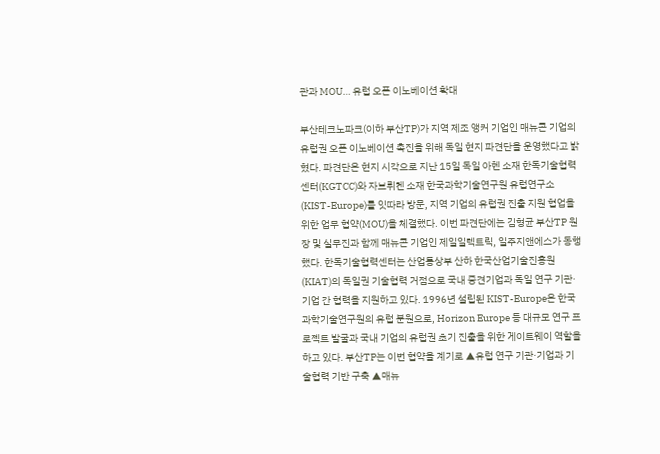관과 MOU… 유럽 오픈 이노베이션 확대

부산테크노파크(이하 부산TP)가 지역 제조 앵커 기업인 매뉴콘 기업의 유럽권 오픈 이노베이션 촉진을 위해 독일 현지 파견단을 운영했다고 밝혔다. 파견단은 현지 시각으로 지난 15일 독일 아헨 소재 한독기술협력센터(KGTCC)와 자브뤼켄 소재 한국과학기술연구원 유럽연구소(KIST-Europe)를 잇따라 방문, 지역 기업의 유럽권 진출 지원 협업을 위한 업무 협약(MOU)을 체결했다. 이번 파견단에는 김형균 부산TP 원장 및 실무진과 함께 매뉴콘 기업인 제일일렉트릭, 일주지앤에스가 동행했다. 한독기술협력센터는 산업통상부 산하 한국산업기술진흥원(KIAT)의 독일권 기술협력 거점으로 국내 중견기업과 독일 연구 기관·기업 간 협력을 지원하고 있다. 1996년 설립된 KIST-Europe은 한국과학기술연구원의 유럽 분원으로, Horizon Europe 등 대규모 연구 프로젝트 발굴과 국내 기업의 유럽권 초기 진출을 위한 게이트웨이 역할을 하고 있다. 부산TP는 이번 협약을 계기로 ▲유럽 연구 기관·기업과 기술협력 기반 구축 ▲매뉴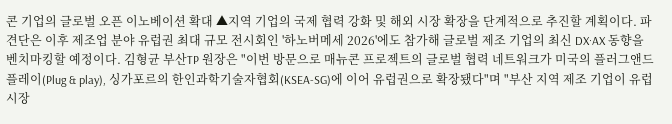콘 기업의 글로벌 오픈 이노베이션 확대 ▲지역 기업의 국제 협력 강화 및 해외 시장 확장을 단계적으로 추진할 계획이다. 파견단은 이후 제조업 분야 유럽권 최대 규모 전시회인 '하노버메세 2026'에도 참가해 글로벌 제조 기업의 최신 DX·AX 동향을 벤치마킹할 예정이다. 김형균 부산TP 원장은 "이번 방문으로 매뉴콘 프로젝트의 글로벌 협력 네트워크가 미국의 플러그앤드플레이(Plug & play), 싱가포르의 한인과학기술자협회(KSEA-SG)에 이어 유럽권으로 확장됐다"며 "부산 지역 제조 기업이 유럽시장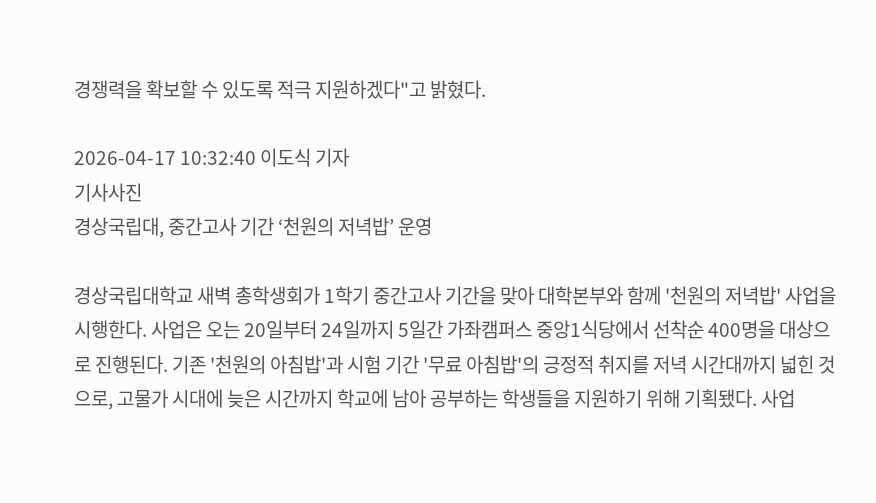경쟁력을 확보할 수 있도록 적극 지원하겠다"고 밝혔다.

2026-04-17 10:32:40 이도식 기자
기사사진
경상국립대, 중간고사 기간 ‘천원의 저녁밥’ 운영

경상국립대학교 새벽 총학생회가 1학기 중간고사 기간을 맞아 대학본부와 함께 '천원의 저녁밥' 사업을 시행한다. 사업은 오는 20일부터 24일까지 5일간 가좌캠퍼스 중앙1식당에서 선착순 400명을 대상으로 진행된다. 기존 '천원의 아침밥'과 시험 기간 '무료 아침밥'의 긍정적 취지를 저녁 시간대까지 넓힌 것으로, 고물가 시대에 늦은 시간까지 학교에 남아 공부하는 학생들을 지원하기 위해 기획됐다. 사업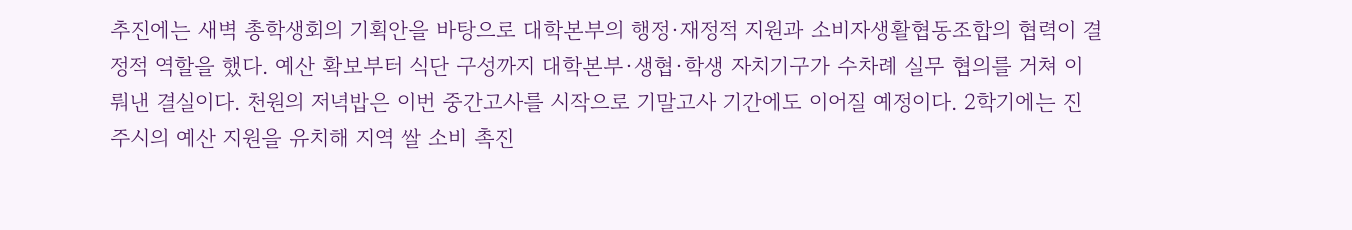추진에는 새벽 총학생회의 기획안을 바탕으로 대학본부의 행정·재정적 지원과 소비자생활협동조합의 협력이 결정적 역할을 했다. 예산 확보부터 식단 구성까지 대학본부·생협·학생 자치기구가 수차례 실무 협의를 거쳐 이뤄낸 결실이다. 천원의 저녁밥은 이번 중간고사를 시작으로 기말고사 기간에도 이어질 예정이다. 2학기에는 진주시의 예산 지원을 유치해 지역 쌀 소비 촉진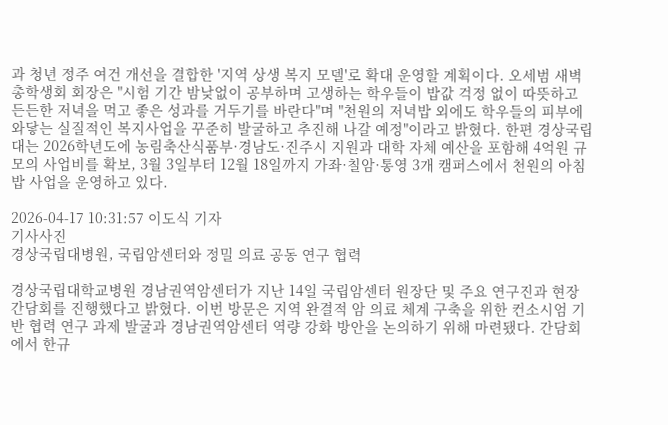과 청년 정주 여건 개선을 결합한 '지역 상생 복지 모델'로 확대 운영할 계획이다. 오세범 새벽 총학생회 회장은 "시험 기간 밤낮없이 공부하며 고생하는 학우들이 밥값 걱정 없이 따뜻하고 든든한 저녁을 먹고 좋은 성과를 거두기를 바란다"며 "천원의 저녁밥 외에도 학우들의 피부에 와닿는 실질적인 복지사업을 꾸준히 발굴하고 추진해 나갈 예정"이라고 밝혔다. 한편 경상국립대는 2026학년도에 농림축산식품부·경남도·진주시 지원과 대학 자체 예산을 포함해 4억원 규모의 사업비를 확보, 3월 3일부터 12월 18일까지 가좌·칠암·통영 3개 캠퍼스에서 천원의 아침밥 사업을 운영하고 있다.

2026-04-17 10:31:57 이도식 기자
기사사진
경상국립대병원, 국립암센터와 정밀 의료 공동 연구 협력

경상국립대학교병원 경남권역암센터가 지난 14일 국립암센터 원장단 및 주요 연구진과 현장 간담회를 진행했다고 밝혔다. 이번 방문은 지역 완결적 암 의료 체계 구축을 위한 컨소시엄 기반 협력 연구 과제 발굴과 경남권역암센터 역량 강화 방안을 논의하기 위해 마련됐다. 간담회에서 한규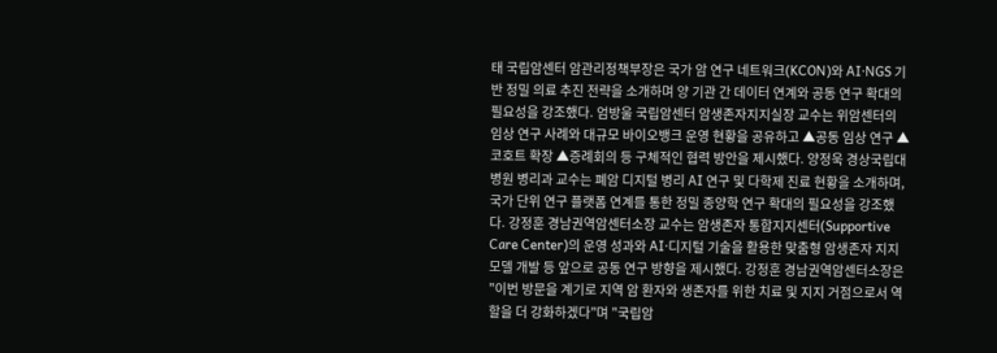태 국립암센터 암관리정책부장은 국가 암 연구 네트워크(KCON)와 AI·NGS 기반 정밀 의료 추진 전략을 소개하며 양 기관 간 데이터 연계와 공동 연구 확대의 필요성을 강조했다. 엄방울 국립암센터 암생존자지지실장 교수는 위암센터의 임상 연구 사례와 대규모 바이오뱅크 운영 현황을 공유하고 ▲공동 임상 연구 ▲코호트 확장 ▲증례회의 등 구체적인 협력 방안을 제시했다. 양정욱 경상국립대병원 병리과 교수는 폐암 디지털 병리 AI 연구 및 다학제 진료 현황을 소개하며, 국가 단위 연구 플랫폼 연계를 통한 정밀 종양학 연구 확대의 필요성을 강조했다. 강정훈 경남권역암센터소장 교수는 암생존자 통합지지센터(Supportive Care Center)의 운영 성과와 AI·디지털 기술을 활용한 맞춤형 암생존자 지지모델 개발 등 앞으로 공동 연구 방향을 제시했다. 강정훈 경남권역암센터소장은 "이번 방문을 계기로 지역 암 환자와 생존자를 위한 치료 및 지지 거점으로서 역할을 더 강화하겠다"며 "국립암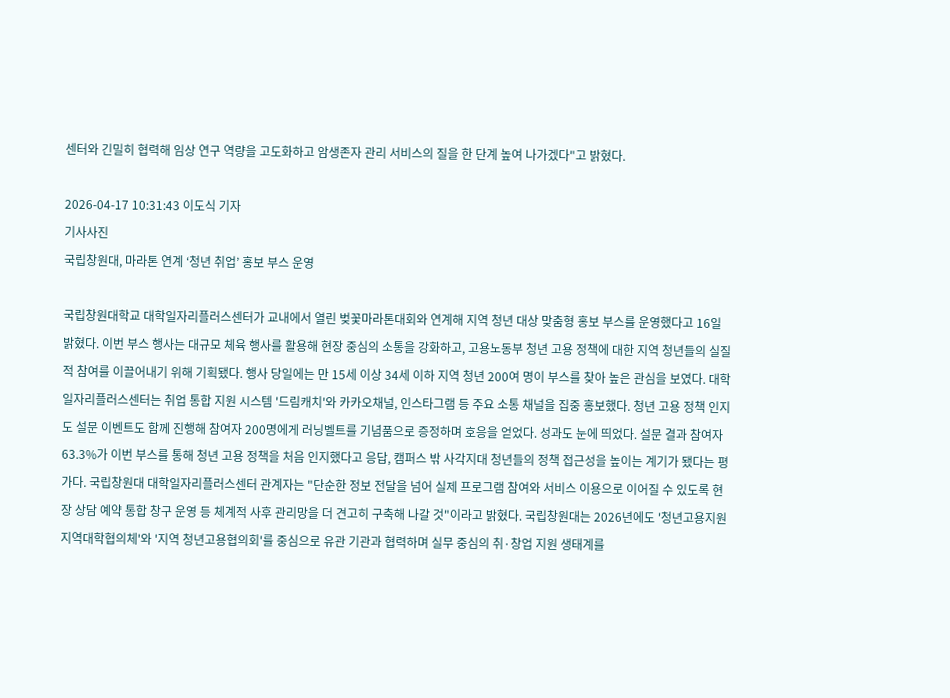센터와 긴밀히 협력해 임상 연구 역량을 고도화하고 암생존자 관리 서비스의 질을 한 단계 높여 나가겠다"고 밝혔다.

2026-04-17 10:31:43 이도식 기자
기사사진
국립창원대, 마라톤 연계 ‘청년 취업’ 홍보 부스 운영

국립창원대학교 대학일자리플러스센터가 교내에서 열린 벚꽃마라톤대회와 연계해 지역 청년 대상 맞춤형 홍보 부스를 운영했다고 16일 밝혔다. 이번 부스 행사는 대규모 체육 행사를 활용해 현장 중심의 소통을 강화하고, 고용노동부 청년 고용 정책에 대한 지역 청년들의 실질적 참여를 이끌어내기 위해 기획됐다. 행사 당일에는 만 15세 이상 34세 이하 지역 청년 200여 명이 부스를 찾아 높은 관심을 보였다. 대학일자리플러스센터는 취업 통합 지원 시스템 '드림캐치'와 카카오채널, 인스타그램 등 주요 소통 채널을 집중 홍보했다. 청년 고용 정책 인지도 설문 이벤트도 함께 진행해 참여자 200명에게 러닝벨트를 기념품으로 증정하며 호응을 얻었다. 성과도 눈에 띄었다. 설문 결과 참여자 63.3%가 이번 부스를 통해 청년 고용 정책을 처음 인지했다고 응답, 캠퍼스 밖 사각지대 청년들의 정책 접근성을 높이는 계기가 됐다는 평가다. 국립창원대 대학일자리플러스센터 관계자는 "단순한 정보 전달을 넘어 실제 프로그램 참여와 서비스 이용으로 이어질 수 있도록 현장 상담 예약 통합 창구 운영 등 체계적 사후 관리망을 더 견고히 구축해 나갈 것"이라고 밝혔다. 국립창원대는 2026년에도 '청년고용지원 지역대학협의체'와 '지역 청년고용협의회'를 중심으로 유관 기관과 협력하며 실무 중심의 취·창업 지원 생태계를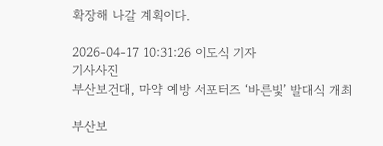확장해 나갈 계획이다.

2026-04-17 10:31:26 이도식 기자
기사사진
부산보건대, 마약 예방 서포터즈 ‘바른빛’ 발대식 개최

부산보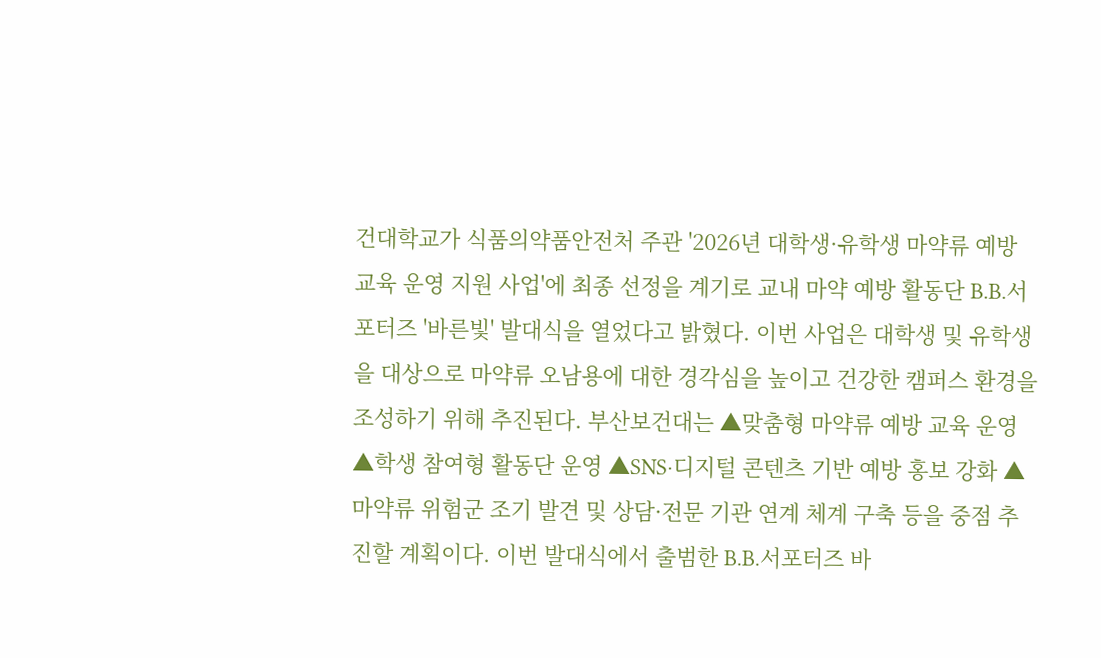건대학교가 식품의약품안전처 주관 '2026년 대학생·유학생 마약류 예방 교육 운영 지원 사업'에 최종 선정을 계기로 교내 마약 예방 활동단 B.B.서포터즈 '바른빛' 발대식을 열었다고 밝혔다. 이번 사업은 대학생 및 유학생을 대상으로 마약류 오남용에 대한 경각심을 높이고 건강한 캠퍼스 환경을 조성하기 위해 추진된다. 부산보건대는 ▲맞춤형 마약류 예방 교육 운영 ▲학생 참여형 활동단 운영 ▲SNS·디지털 콘텐츠 기반 예방 홍보 강화 ▲마약류 위험군 조기 발견 및 상담·전문 기관 연계 체계 구축 등을 중점 추진할 계획이다. 이번 발대식에서 출범한 B.B.서포터즈 바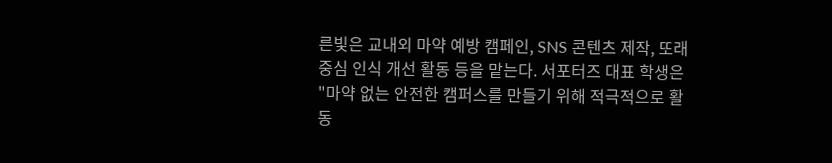른빛은 교내외 마약 예방 캠페인, SNS 콘텐츠 제작, 또래 중심 인식 개선 활동 등을 맡는다. 서포터즈 대표 학생은 "마약 없는 안전한 캠퍼스를 만들기 위해 적극적으로 활동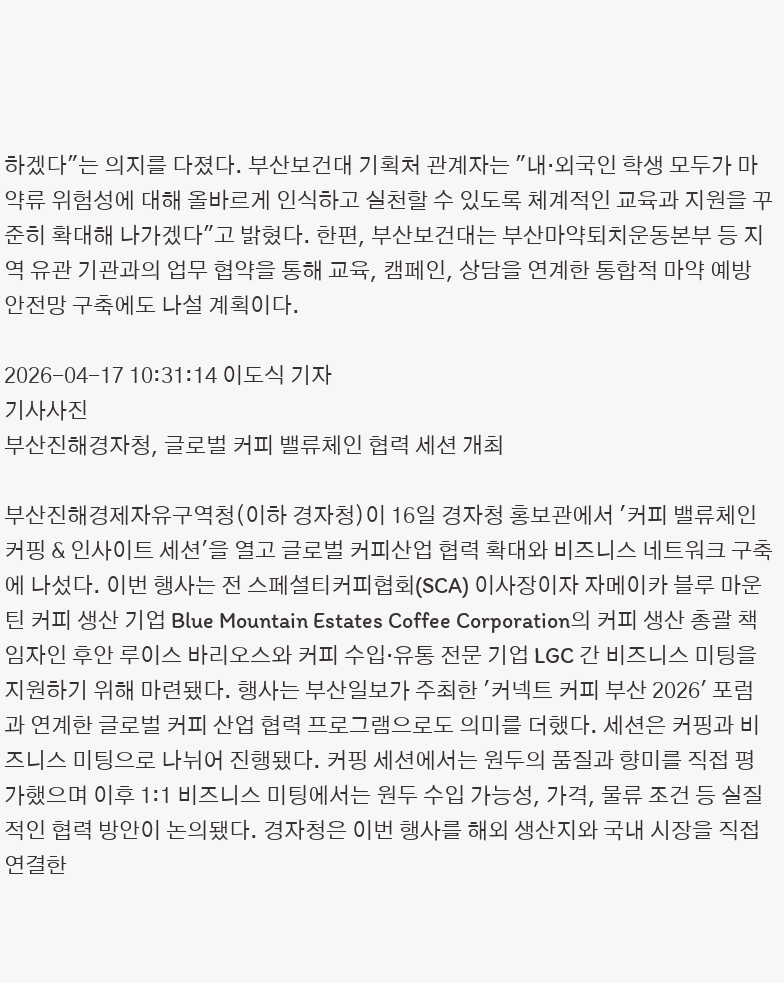하겠다"는 의지를 다졌다. 부산보건대 기획처 관계자는 "내·외국인 학생 모두가 마약류 위험성에 대해 올바르게 인식하고 실천할 수 있도록 체계적인 교육과 지원을 꾸준히 확대해 나가겠다"고 밝혔다. 한편, 부산보건대는 부산마약퇴치운동본부 등 지역 유관 기관과의 업무 협약을 통해 교육, 캠페인, 상담을 연계한 통합적 마약 예방 안전망 구축에도 나설 계획이다.

2026-04-17 10:31:14 이도식 기자
기사사진
부산진해경자청, 글로벌 커피 밸류체인 협력 세션 개최

부산진해경제자유구역청(이하 경자청)이 16일 경자청 홍보관에서 '커피 밸류체인 커핑 & 인사이트 세션'을 열고 글로벌 커피산업 협력 확대와 비즈니스 네트워크 구축에 나섰다. 이번 행사는 전 스페셜티커피협회(SCA) 이사장이자 자메이카 블루 마운틴 커피 생산 기업 Blue Mountain Estates Coffee Corporation의 커피 생산 총괄 책임자인 후안 루이스 바리오스와 커피 수입·유통 전문 기업 LGC 간 비즈니스 미팅을 지원하기 위해 마련됐다. 행사는 부산일보가 주최한 '커넥트 커피 부산 2026' 포럼과 연계한 글로벌 커피 산업 협력 프로그램으로도 의미를 더했다. 세션은 커핑과 비즈니스 미팅으로 나뉘어 진행됐다. 커핑 세션에서는 원두의 품질과 향미를 직접 평가했으며 이후 1:1 비즈니스 미팅에서는 원두 수입 가능성, 가격, 물류 조건 등 실질적인 협력 방안이 논의됐다. 경자청은 이번 행사를 해외 생산지와 국내 시장을 직접 연결한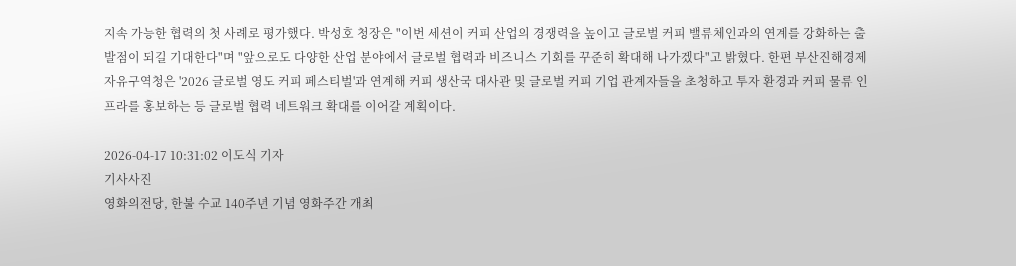지속 가능한 협력의 첫 사례로 평가했다. 박성호 청장은 "이번 세션이 커피 산업의 경쟁력을 높이고 글로벌 커피 밸류체인과의 연계를 강화하는 출발점이 되길 기대한다"며 "앞으로도 다양한 산업 분야에서 글로벌 협력과 비즈니스 기회를 꾸준히 확대해 나가겠다"고 밝혔다. 한편 부산진해경제자유구역청은 '2026 글로벌 영도 커피 페스티벌'과 연계해 커피 생산국 대사관 및 글로벌 커피 기업 관계자들을 초청하고 투자 환경과 커피 물류 인프라를 홍보하는 등 글로벌 협력 네트워크 확대를 이어갈 계획이다.

2026-04-17 10:31:02 이도식 기자
기사사진
영화의전당, 한불 수교 140주년 기념 영화주간 개최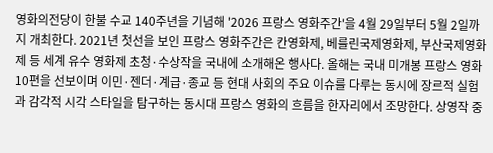영화의전당이 한불 수교 140주년을 기념해 '2026 프랑스 영화주간'을 4월 29일부터 5월 2일까지 개최한다. 2021년 첫선을 보인 프랑스 영화주간은 칸영화제, 베를린국제영화제, 부산국제영화제 등 세계 유수 영화제 초청·수상작을 국내에 소개해온 행사다. 올해는 국내 미개봉 프랑스 영화 10편을 선보이며 이민·젠더·계급·종교 등 현대 사회의 주요 이슈를 다루는 동시에 장르적 실험과 감각적 시각 스타일을 탐구하는 동시대 프랑스 영화의 흐름을 한자리에서 조망한다. 상영작 중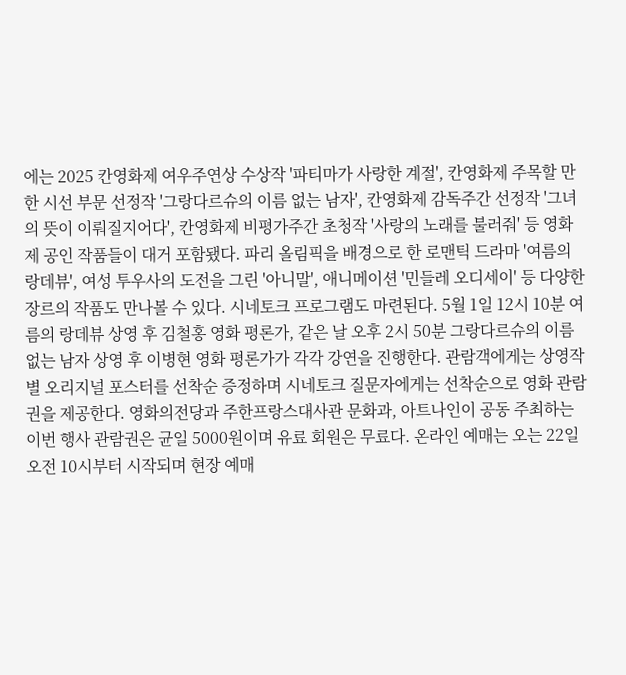에는 2025 칸영화제 여우주연상 수상작 '파티마가 사랑한 계절', 칸영화제 주목할 만한 시선 부문 선정작 '그랑다르슈의 이름 없는 남자', 칸영화제 감독주간 선정작 '그녀의 뜻이 이뤄질지어다', 칸영화제 비평가주간 초청작 '사랑의 노래를 불러줘' 등 영화제 공인 작품들이 대거 포함됐다. 파리 올림픽을 배경으로 한 로맨틱 드라마 '여름의 랑데뷰', 여성 투우사의 도전을 그린 '아니말', 애니메이션 '민들레 오디세이' 등 다양한 장르의 작품도 만나볼 수 있다. 시네토크 프로그램도 마련된다. 5월 1일 12시 10분 여름의 랑데뷰 상영 후 김철홍 영화 평론가, 같은 날 오후 2시 50분 그랑다르슈의 이름 없는 남자 상영 후 이병현 영화 평론가가 각각 강연을 진행한다. 관람객에게는 상영작별 오리지널 포스터를 선착순 증정하며 시네토크 질문자에게는 선착순으로 영화 관람권을 제공한다. 영화의전당과 주한프랑스대사관 문화과, 아트나인이 공동 주최하는 이번 행사 관람권은 균일 5000원이며 유료 회원은 무료다. 온라인 예매는 오는 22일 오전 10시부터 시작되며 현장 예매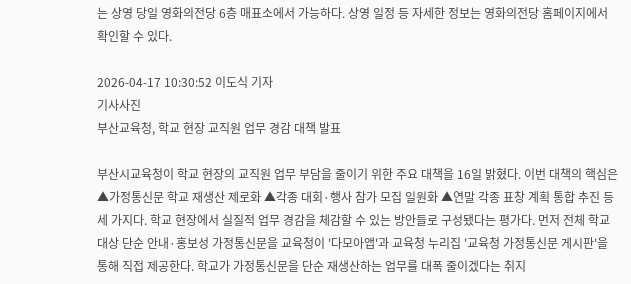는 상영 당일 영화의전당 6층 매표소에서 가능하다. 상영 일정 등 자세한 정보는 영화의전당 홈페이지에서 확인할 수 있다.

2026-04-17 10:30:52 이도식 기자
기사사진
부산교육청, 학교 현장 교직원 업무 경감 대책 발표

부산시교육청이 학교 현장의 교직원 업무 부담을 줄이기 위한 주요 대책을 16일 밝혔다. 이번 대책의 핵심은 ▲가정통신문 학교 재생산 제로화 ▲각종 대회·행사 참가 모집 일원화 ▲연말 각종 표창 계획 통합 추진 등 세 가지다. 학교 현장에서 실질적 업무 경감을 체감할 수 있는 방안들로 구성됐다는 평가다. 먼저 전체 학교 대상 단순 안내·홍보성 가정통신문을 교육청이 '다모아앱'과 교육청 누리집 '교육청 가정통신문 게시판'을 통해 직접 제공한다. 학교가 가정통신문을 단순 재생산하는 업무를 대폭 줄이겠다는 취지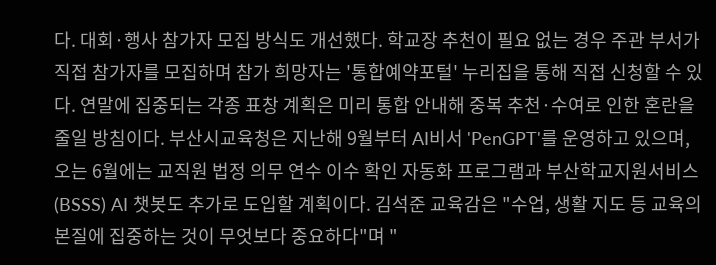다. 대회·행사 참가자 모집 방식도 개선했다. 학교장 추천이 필요 없는 경우 주관 부서가 직접 참가자를 모집하며 참가 희망자는 '통합예약포털' 누리집을 통해 직접 신청할 수 있다. 연말에 집중되는 각종 표창 계획은 미리 통합 안내해 중복 추천·수여로 인한 혼란을 줄일 방침이다. 부산시교육청은 지난해 9월부터 AI비서 'PenGPT'를 운영하고 있으며, 오는 6월에는 교직원 법정 의무 연수 이수 확인 자동화 프로그램과 부산학교지원서비스(BSSS) AI 챗봇도 추가로 도입할 계획이다. 김석준 교육감은 "수업, 생활 지도 등 교육의 본질에 집중하는 것이 무엇보다 중요하다"며 "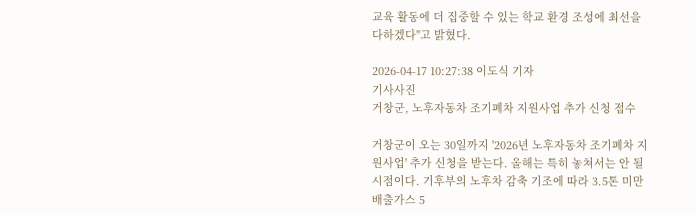교육 활동에 더 집중할 수 있는 학교 환경 조성에 최선을 다하겠다"고 밝혔다.

2026-04-17 10:27:38 이도식 기자
기사사진
거창군, 노후자동차 조기폐차 지원사업 추가 신청 접수

거창군이 오는 30일까지 '2026년 노후자동차 조기폐차 지원사업' 추가 신청을 받는다. 올해는 특히 놓쳐서는 안 될 시점이다. 기후부의 노후차 감축 기조에 따라 3.5톤 미만 배출가스 5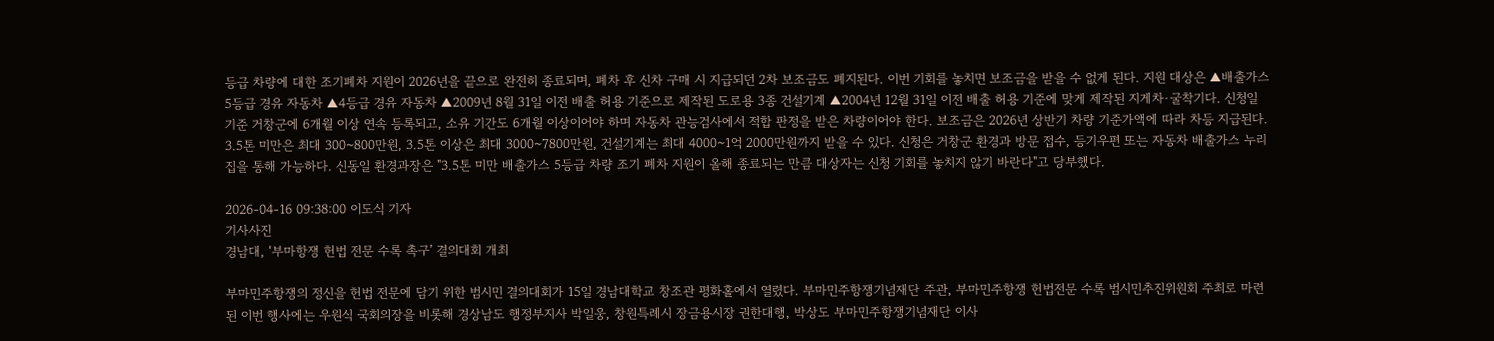등급 차량에 대한 조기폐차 지원이 2026년을 끝으로 완전히 종료되며, 폐차 후 신차 구매 시 지급되던 2차 보조금도 폐지된다. 이번 기회를 놓치면 보조금을 받을 수 없게 된다. 지원 대상은 ▲배출가스 5등급 경유 자동차 ▲4등급 경유 자동차 ▲2009년 8월 31일 이전 배출 허용 기준으로 제작된 도로용 3종 건설기계 ▲2004년 12월 31일 이전 배출 허용 기준에 맞게 제작된 지게차·굴착기다. 신청일 기준 거창군에 6개월 이상 연속 등록되고, 소유 기간도 6개월 이상이어야 하며 자동차 관능검사에서 적합 판정을 받은 차량이어야 한다. 보조금은 2026년 상반기 차량 기준가액에 따라 차등 지급된다. 3.5톤 미만은 최대 300~800만원, 3.5톤 이상은 최대 3000~7800만원, 건설기계는 최대 4000~1억 2000만원까지 받을 수 있다. 신청은 거창군 환경과 방문 접수, 등기우편 또는 자동차 배출가스 누리집을 통해 가능하다. 신동일 환경과장은 "3.5톤 미만 배출가스 5등급 차량 조기 폐차 지원이 올해 종료되는 만큼 대상자는 신청 기회를 놓치지 않기 바란다"고 당부했다.

2026-04-16 09:38:00 이도식 기자
기사사진
경남대, ‘부마항쟁 헌법 전문 수록 촉구’ 결의대회 개최

부마민주항쟁의 정신을 헌법 전문에 담기 위한 범시민 결의대회가 15일 경남대학교 창조관 평화홀에서 열렸다. 부마민주항쟁기념재단 주관, 부마민주항쟁 헌법전문 수록 범시민추진위원회 주최로 마련된 이번 행사에는 우원식 국회의장을 비롯해 경상남도 행정부지사 박일웅, 창원특례시 장금용시장 권한대행, 박상도 부마민주항쟁기념재단 이사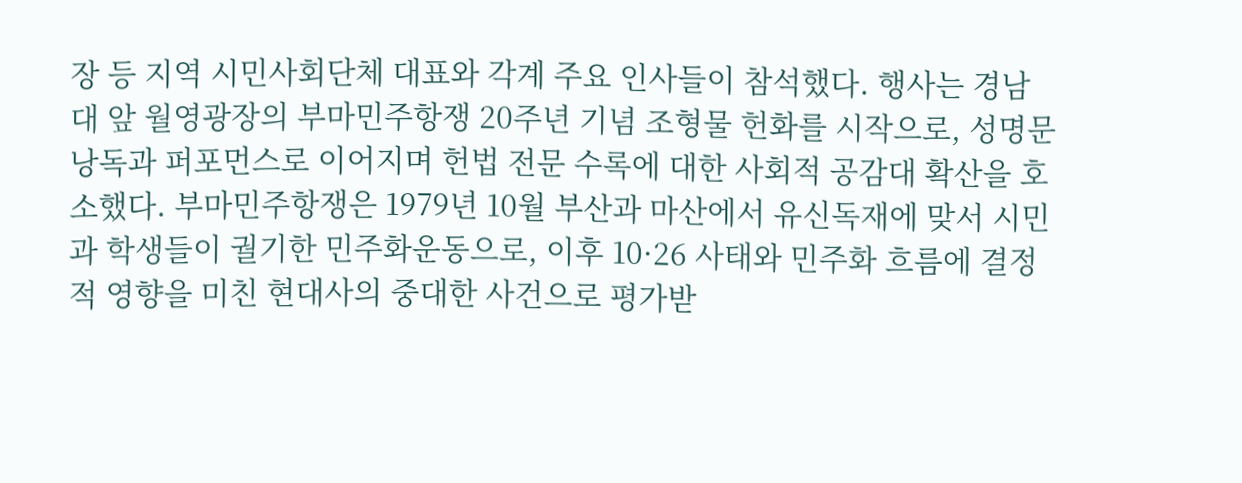장 등 지역 시민사회단체 대표와 각계 주요 인사들이 참석했다. 행사는 경남대 앞 월영광장의 부마민주항쟁 20주년 기념 조형물 헌화를 시작으로, 성명문 낭독과 퍼포먼스로 이어지며 헌법 전문 수록에 대한 사회적 공감대 확산을 호소했다. 부마민주항쟁은 1979년 10월 부산과 마산에서 유신독재에 맞서 시민과 학생들이 궐기한 민주화운동으로, 이후 10·26 사태와 민주화 흐름에 결정적 영향을 미친 현대사의 중대한 사건으로 평가받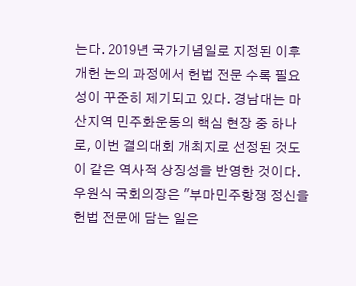는다. 2019년 국가기념일로 지정된 이후 개헌 논의 과정에서 헌법 전문 수록 필요성이 꾸준히 제기되고 있다. 경남대는 마산지역 민주화운동의 핵심 현장 중 하나로, 이번 결의대회 개최지로 선정된 것도 이 같은 역사적 상징성을 반영한 것이다. 우원식 국회의장은 "부마민주항쟁 정신을 헌법 전문에 담는 일은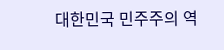대한민국 민주주의 역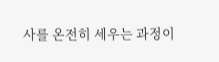사를 온전히 세우는 과정이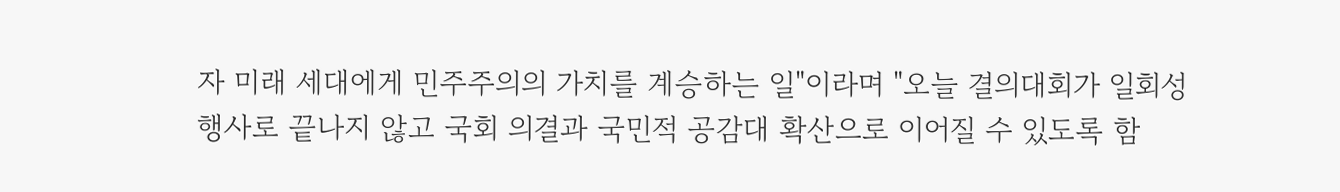자 미래 세대에게 민주주의의 가치를 계승하는 일"이라며 "오늘 결의대회가 일회성 행사로 끝나지 않고 국회 의결과 국민적 공감대 확산으로 이어질 수 있도록 함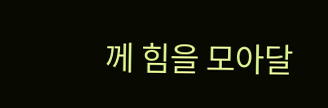께 힘을 모아달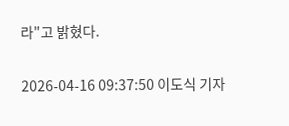라"고 밝혔다.

2026-04-16 09:37:50 이도식 기자